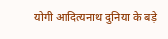योगी आदित्यनाथ दुनिया के बड़े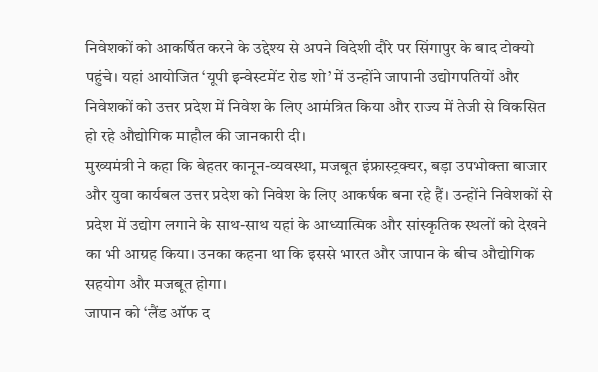निवेशकों को आकर्षित करने के उद्देश्य से अपने विदेशी दौरे पर सिंगापुर के बाद टोक्यो पहुंचे। यहां आयोजित ‘यूपी इन्वेस्टमेंट रोड शो’ में उन्होंने जापानी उद्योगपतियों और निवेशकों को उत्तर प्रदेश में निवेश के लिए आमंत्रित किया और राज्य में तेजी से विकसित हो रहे औद्योगिक माहौल की जानकारी दी।
मुख्यमंत्री ने कहा कि बेहतर कानून-व्यवस्था, मजबूत इंफ्रास्ट्रक्चर, बड़ा उपभोक्ता बाजार और युवा कार्यबल उत्तर प्रदेश को निवेश के लिए आकर्षक बना रहे हैं। उन्होंने निवेशकों से प्रदेश में उद्योग लगाने के साथ-साथ यहां के आध्यात्मिक और सांस्कृतिक स्थलों को देखने का भी आग्रह किया। उनका कहना था कि इससे भारत और जापान के बीच औद्योगिक सहयोग और मजबूत होगा।
जापान को ‘लैंड ऑफ द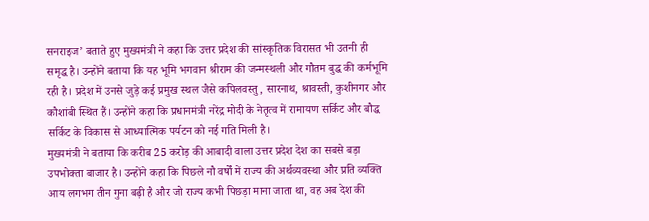सनराइज’ बताते हुए मुख्यमंत्री ने कहा कि उत्तर प्रदेश की सांस्कृतिक विरासत भी उतनी ही समृद्ध है। उन्होंने बताया कि यह भूमि भगवान श्रीराम की जन्मस्थली और गौतम बुद्ध की कर्मभूमि रही है। प्रदेश में उनसे जुड़े कई प्रमुख स्थल जैसे कपिलवस्तु, सारनाथ, श्रावस्ती, कुशीनगर और कौशांबी स्थित हैं। उन्होंने कहा कि प्रधानमंत्री नरेंद्र मोदी के नेतृत्व में रामायण सर्किट और बौद्ध सर्किट के विकास से आध्यात्मिक पर्यटन को नई गति मिली है।
मुख्यमंत्री ने बताया कि करीब 25 करोड़ की आबादी वाला उत्तर प्रदेश देश का सबसे बड़ा उपभोक्ता बाजार है। उन्होंने कहा कि पिछले नौ वर्षों में राज्य की अर्थव्यवस्था और प्रति व्यक्ति आय लगभग तीन गुना बढ़ी है और जो राज्य कभी पिछड़ा माना जाता था, वह अब देश की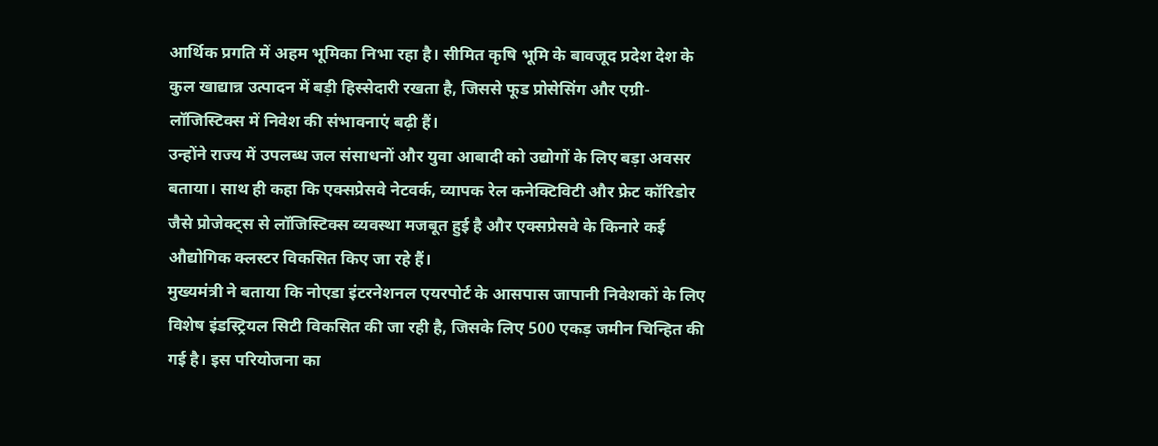आर्थिक प्रगति में अहम भूमिका निभा रहा है। सीमित कृषि भूमि के बावजूद प्रदेश देश के कुल खाद्यान्न उत्पादन में बड़ी हिस्सेदारी रखता है, जिससे फूड प्रोसेसिंग और एग्री-लॉजिस्टिक्स में निवेश की संभावनाएं बढ़ी हैं।
उन्होंने राज्य में उपलब्ध जल संसाधनों और युवा आबादी को उद्योगों के लिए बड़ा अवसर बताया। साथ ही कहा कि एक्सप्रेसवे नेटवर्क, व्यापक रेल कनेक्टिविटी और फ्रेट कॉरिडोर जैसे प्रोजेक्ट्स से लॉजिस्टिक्स व्यवस्था मजबूत हुई है और एक्सप्रेसवे के किनारे कई औद्योगिक क्लस्टर विकसित किए जा रहे हैं।
मुख्यमंत्री ने बताया कि नोएडा इंटरनेशनल एयरपोर्ट के आसपास जापानी निवेशकों के लिए विशेष इंडस्ट्रियल सिटी विकसित की जा रही है, जिसके लिए 500 एकड़ जमीन चिन्हित की गई है। इस परियोजना का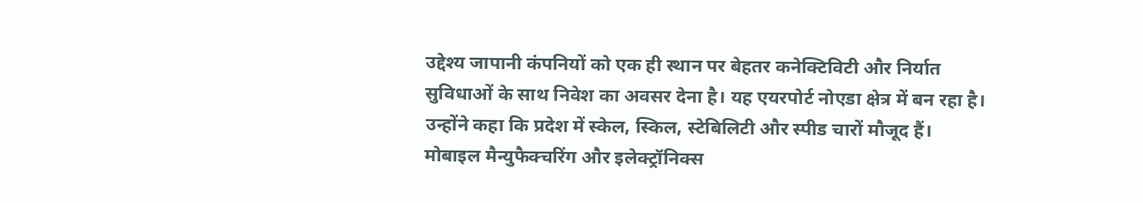उद्देश्य जापानी कंपनियों को एक ही स्थान पर बेहतर कनेक्टिविटी और निर्यात सुविधाओं के साथ निवेश का अवसर देना है। यह एयरपोर्ट नोएडा क्षेत्र में बन रहा है।
उन्होंने कहा कि प्रदेश में स्केल, स्किल, स्टेबिलिटी और स्पीड चारों मौजूद हैं। मोबाइल मैन्युफैक्चरिंग और इलेक्ट्रॉनिक्स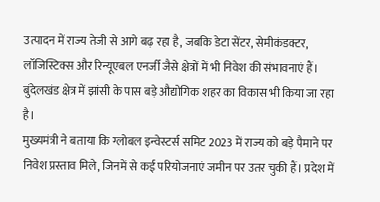उत्पादन में राज्य तेजी से आगे बढ़ रहा है, जबकि डेटा सेंटर, सेमीकंडक्टर, लॉजिस्टिक्स और रिन्यूएबल एनर्जी जैसे क्षेत्रों में भी निवेश की संभावनाएं हैं। बुंदेलखंड क्षेत्र में झांसी के पास बड़े औद्योगिक शहर का विकास भी किया जा रहा है।
मुख्यमंत्री ने बताया कि ग्लोबल इन्वेस्टर्स समिट 2023 में राज्य को बड़े पैमाने पर निवेश प्रस्ताव मिले, जिनमें से कई परियोजनाएं जमीन पर उतर चुकी हैं। प्रदेश में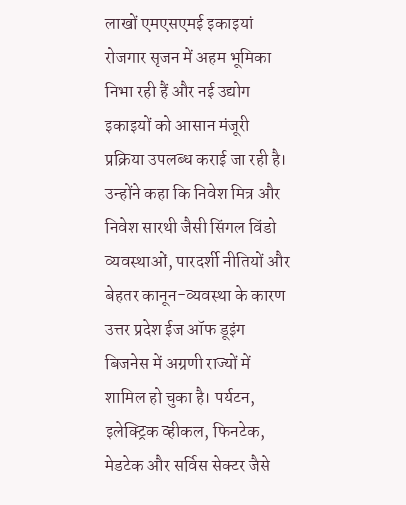लाखों एमएसएमई इकाइयां रोजगार सृजन में अहम भूमिका निभा रही हैं और नई उद्योग इकाइयों को आसान मंजूरी प्रक्रिया उपलब्ध कराई जा रही है।
उन्होंने कहा कि निवेश मित्र और निवेश सारथी जैसी सिंगल विंडो व्यवस्थाओं, पारदर्शी नीतियों और बेहतर कानून-व्यवस्था के कारण उत्तर प्रदेश ईज ऑफ डूइंग बिजनेस में अग्रणी राज्यों में शामिल हो चुका है। पर्यटन, इलेक्ट्रिक व्हीकल, फिनटेक, मेडटेक और सर्विस सेक्टर जैसे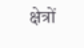क्षेत्रों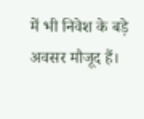में भी निवेश के बड़े अवसर मौजूद हैं।